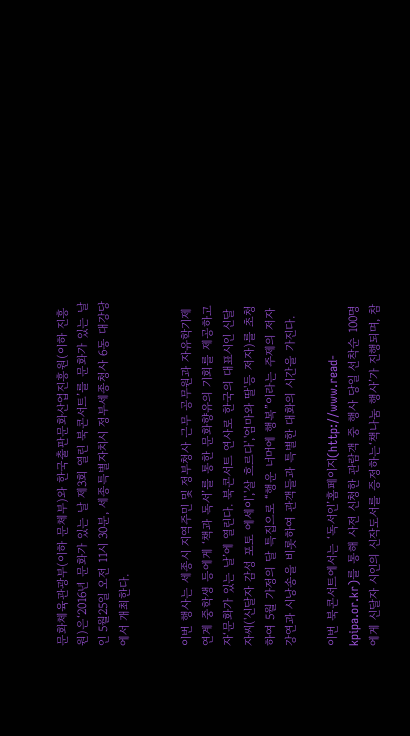문화체육관광부(이하 문체부)와 한국출판문화산업진흥원(이하 진흥원)은‘2016년 문화가 있는 날 제3회 열린 북콘서트’를 문화가 있는 날인 5월25일 오전 11시 30분, 세종특별자치시 정부세종청사 6동 대강당에서 개최한다.


이번 행사는 세종시 지역주민 및 정부청사 근무 공무원과 자유학기제 연계 중학생 등에게 ‘책과 독서’를 통한 문화향유의 기회를 제공하고자‘문화가 있는 날’에 열린다. 북콘서트 연사로 한국의 대표시인 신달자씨('신달자 감성 포토 에세이','살 흐르다','엄마와 딸'등 저자)를 초청하여 5월 가정의 달 특집으로 “행운 너머에 행복”이라는 주제의 저자 강연과 시낭송을 비롯하여 관객들과 특별한 대화의 시간을 가진다.

이번 북콘서트에서는 ‘독서인’홈페이지(http://www.read-kpipa.or.kr)를 통해 사전 신청한 관람객 중 행사 당일 선착순 100명에게 신달자 시인의 신작도서를 증정하는‘책나눔 행사’가 진행되며, 참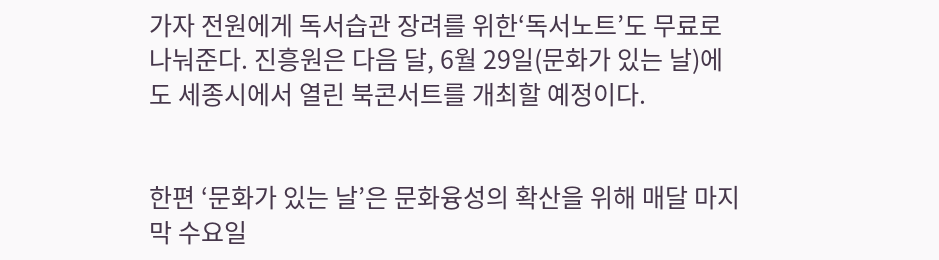가자 전원에게 독서습관 장려를 위한‘독서노트’도 무료로 나눠준다. 진흥원은 다음 달, 6월 29일(문화가 있는 날)에도 세종시에서 열린 북콘서트를 개최할 예정이다.


한편 ‘문화가 있는 날’은 문화융성의 확산을 위해 매달 마지막 수요일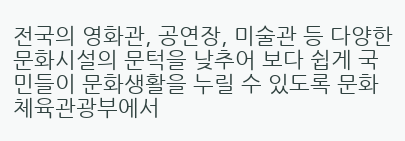전국의 영화관, 공연장, 미술관 등 다양한 문화시설의 문턱을 낮추어 보다 쉽게 국민들이 문화생활을 누릴 수 있도록 문화체육관광부에서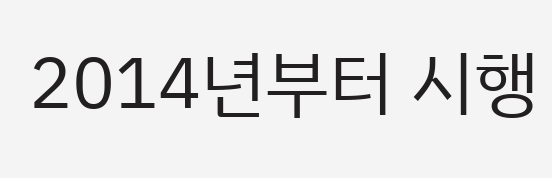2014년부터 시행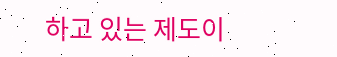하고 있는 제도이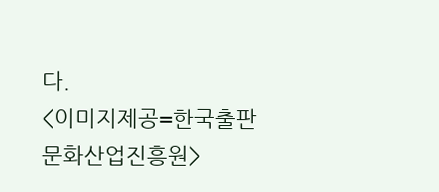다.
<이미지제공=한국출판문화산업진흥원>